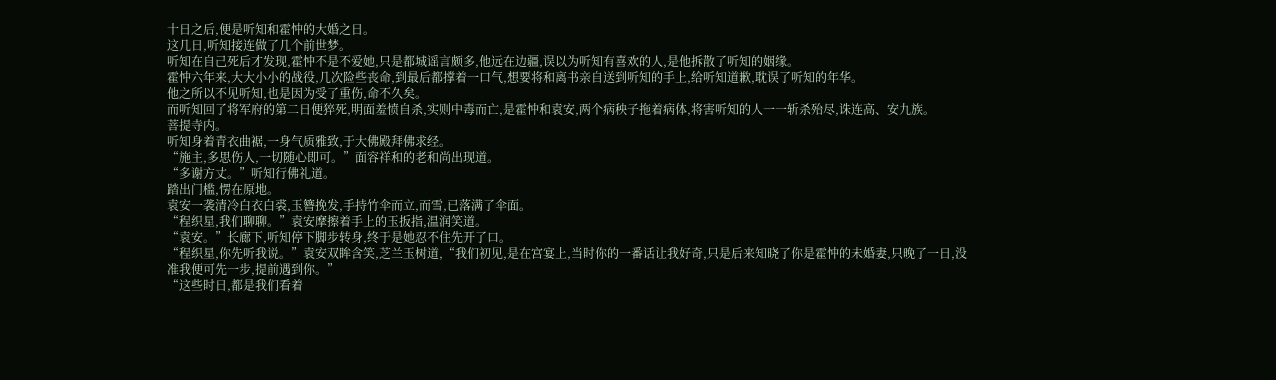十日之后,便是听知和霍忡的大婚之日。
这几日,听知接连做了几个前世梦。
听知在自己死后才发现,霍忡不是不爱她,只是都城谣言颇多,他远在边疆,误以为听知有喜欢的人,是他拆散了听知的姻缘。
霍忡六年来,大大小小的战役,几次险些丧命,到最后都撑着一口气,想要将和离书亲自送到听知的手上,给听知道歉,耽误了听知的年华。
他之所以不见听知,也是因为受了重伤,命不久矣。
而听知回了将军府的第二日便猝死,明面羞愤自杀,实则中毒而亡,是霍忡和袁安,两个病秧子拖着病体,将害听知的人一一斩杀殆尽,诛连高、安九族。
菩提寺内。
听知身着青衣曲裾,一身气质雅致,于大佛殿拜佛求经。
“施主,多思伤人,一切随心即可。”面容祥和的老和尚出现道。
“多谢方丈。”听知行佛礼道。
踏出门槛,愣在原地。
袁安一袭清冷白衣白裘,玉簪挽发,手持竹伞而立,而雪,已落满了伞面。
“程织星,我们聊聊。”袁安摩擦着手上的玉扳指,温润笑道。
“袁安。”长廊下,听知停下脚步转身,终于是她忍不住先开了口。
“程织星,你先听我说。”袁安双眸含笑,芝兰玉树道,“我们初见,是在宫宴上,当时你的一番话让我好奇,只是后来知晓了你是霍忡的未婚妻,只晚了一日,没准我便可先一步,提前遇到你。”
“这些时日,都是我们看着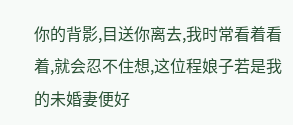你的背影,目送你离去,我时常看着看着,就会忍不住想,这位程娘子若是我的未婚妻便好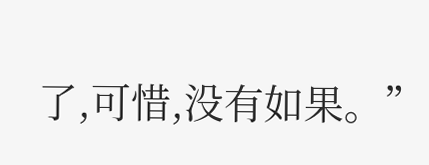了,可惜,没有如果。”